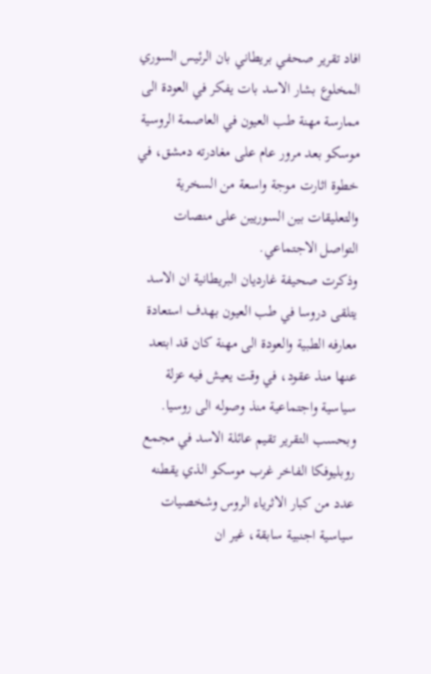افاد تقرير صحفي بريطاني بان الرئيس السوري المخلوع بشار الاسد بات يفكر في العودة الى ممارسة مهنة طب العيون في العاصمة الروسية موسكو بعد مرور عام على مغادرته دمشق، في خطوة اثارت موجة واسعة من السخرية والتعليقات بين السوريين على منصات التواصل الاجتماعي.
وذكرت صحيفة غارديان البريطانية ان الاسد يتلقى دروسا في طب العيون بهدف استعادة معارفه الطبية والعودة الى مهنة كان قد ابتعد عنها منذ عقود، في وقت يعيش فيه عزلة سياسية واجتماعية منذ وصوله الى روسيا.
وبحسب التقرير تقيم عائلة الاسد في مجمع روبليوفكا الفاخر غرب موسكو الذي يقطنه عدد من كبار الاثرياء الروس وشخصيات سياسية اجنبية سابقة، غير ان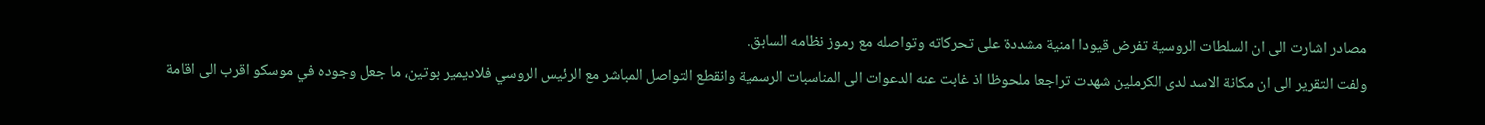مصادر اشارت الى ان السلطات الروسية تفرض قيودا امنية مشددة على تحركاته وتواصله مع رموز نظامه السابق.
ولفت التقرير الى ان مكانة الاسد لدى الكرملين شهدت تراجعا ملحوظا اذ غابت عنه الدعوات الى المناسبات الرسمية وانقطع التواصل المباشر مع الرئيس الروسي فلاديمير بوتين، ما جعل وجوده في موسكو اقرب الى اقامة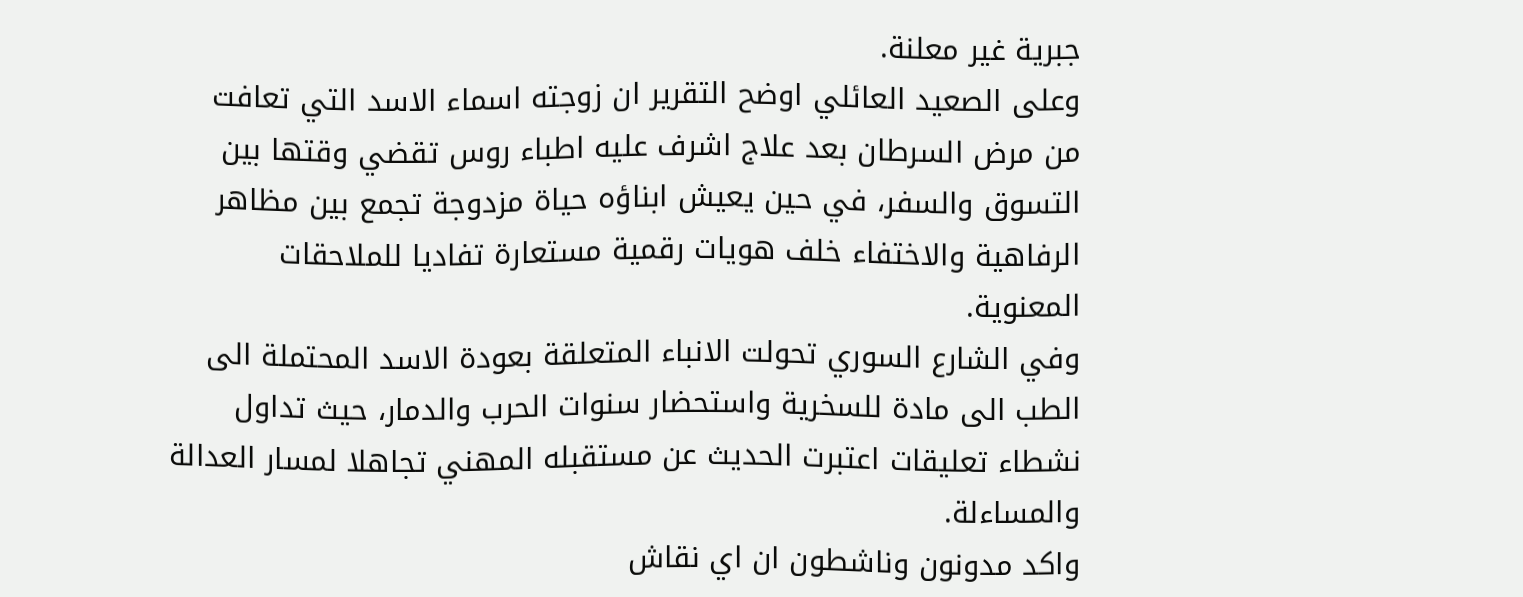جبرية غير معلنة.
وعلى الصعيد العائلي اوضح التقرير ان زوجته اسماء الاسد التي تعافت من مرض السرطان بعد علاج اشرف عليه اطباء روس تقضي وقتها بين التسوق والسفر، في حين يعيش ابناؤه حياة مزدوجة تجمع بين مظاهر الرفاهية والاختفاء خلف هويات رقمية مستعارة تفاديا للملاحقات المعنوية.
وفي الشارع السوري تحولت الانباء المتعلقة بعودة الاسد المحتملة الى الطب الى مادة للسخرية واستحضار سنوات الحرب والدمار، حيث تداول نشطاء تعليقات اعتبرت الحديث عن مستقبله المهني تجاهلا لمسار العدالة والمساءلة.
واكد مدونون وناشطون ان اي نقاش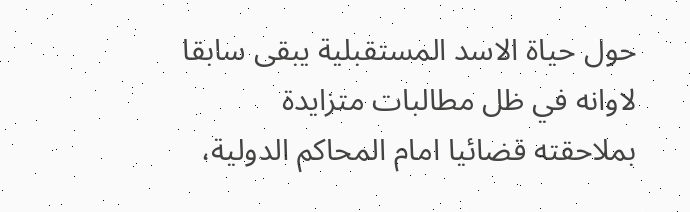حول حياة الاسد المستقبلية يبقى سابقا لاوانه في ظل مطالبات متزايدة بملاحقته قضائيا امام المحاكم الدولية،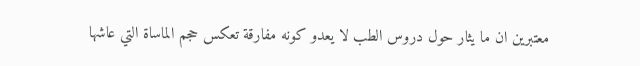معتبرين ان ما يثار حول دروس الطب لا يعدو كونه مفارقة تعكس حجم الماساة التي عاشها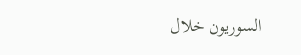السوريون خلال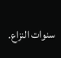سنوات النزاع.